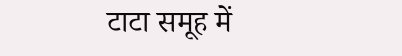टाटा समूह में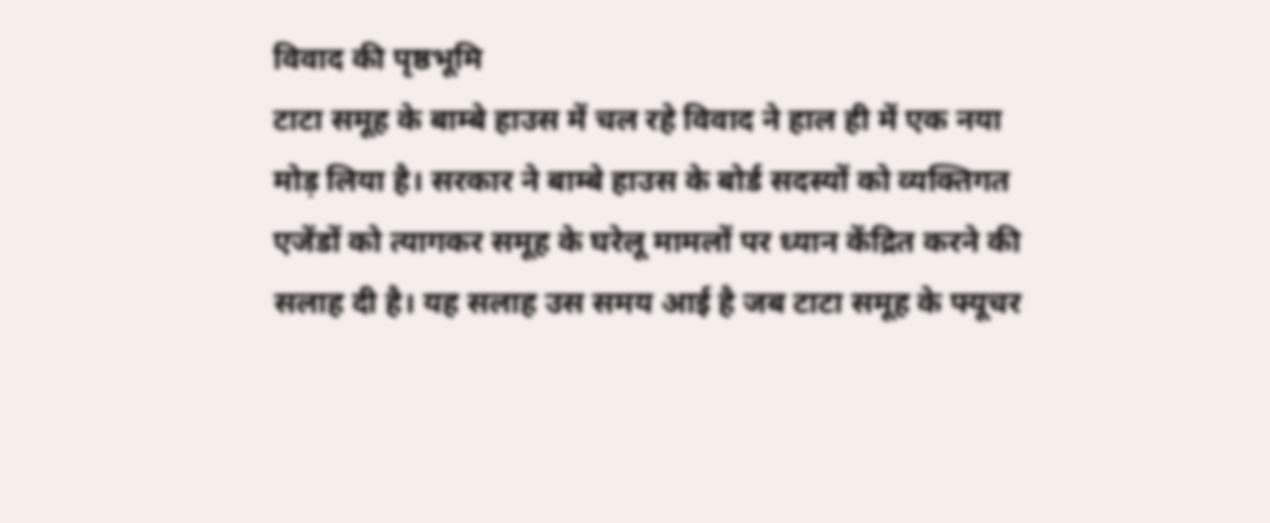विवाद की पृष्ठभूमि
टाटा समूह के बाम्बे हाउस में चल रहे विवाद ने हाल ही में एक नया मोड़ लिया है। सरकार ने बाम्बे हाउस के बोर्ड सदस्यों को व्यक्तिगत एजेंडों को त्यागकर समूह के घरेलू मामलों पर ध्यान केंद्रित करने की सलाह दी है। यह सलाह उस समय आई है जब टाटा समूह के फ्यूचर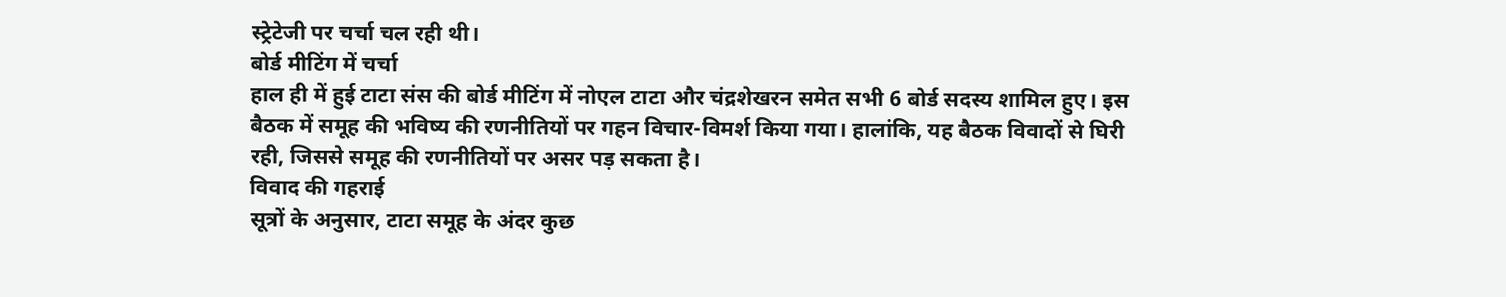स्ट्रेटेजी पर चर्चा चल रही थी।
बोर्ड मीटिंग में चर्चा
हाल ही में हुई टाटा संस की बोर्ड मीटिंग में नोएल टाटा और चंद्रशेखरन समेत सभी 6 बोर्ड सदस्य शामिल हुए। इस बैठक में समूह की भविष्य की रणनीतियों पर गहन विचार-विमर्श किया गया। हालांकि, यह बैठक विवादों से घिरी रही, जिससे समूह की रणनीतियों पर असर पड़ सकता है।
विवाद की गहराई
सूत्रों के अनुसार, टाटा समूह के अंदर कुछ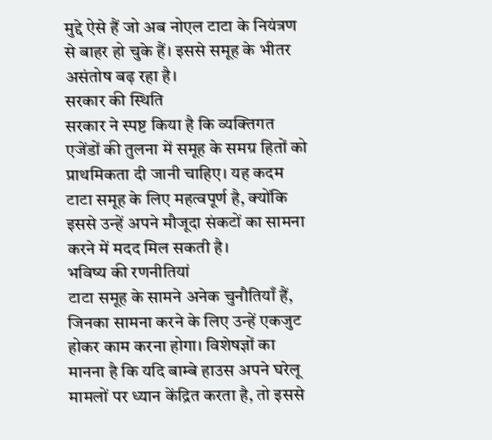मुद्दे ऐसे हैं जो अब नोएल टाटा के नियंत्रण से बाहर हो चुके हैं। इससे समूह के भीतर असंतोष बढ़ रहा है।
सरकार की स्थिति
सरकार ने स्पष्ट किया है कि व्यक्तिगत एजेंडों की तुलना में समूह के समग्र हितों को प्राथमिकता दी जानी चाहिए। यह कदम टाटा समूह के लिए महत्वपूर्ण है, क्योंकि इससे उन्हें अपने मौजूदा संकटों का सामना करने में मदद मिल सकती है।
भविष्य की रणनीतियां
टाटा समूह के सामने अनेक चुनौतियाँ हैं, जिनका सामना करने के लिए उन्हें एकजुट होकर काम करना होगा। विशेषज्ञों का मानना है कि यदि बाम्बे हाउस अपने घरेलू मामलों पर ध्यान केंद्रित करता है, तो इससे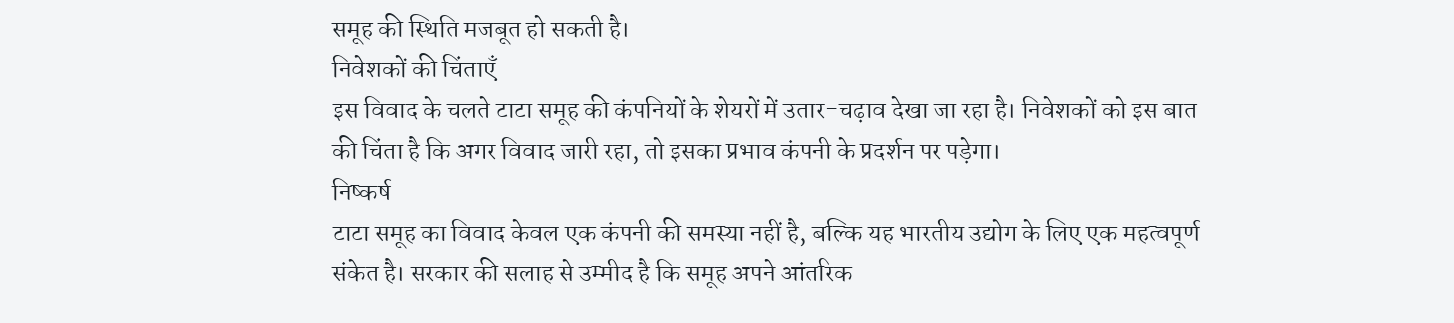समूह की स्थिति मजबूत हो सकती है।
निवेशकों की चिंताएँ
इस विवाद के चलते टाटा समूह की कंपनियों के शेयरों में उतार-चढ़ाव देखा जा रहा है। निवेशकों को इस बात की चिंता है कि अगर विवाद जारी रहा, तो इसका प्रभाव कंपनी के प्रदर्शन पर पड़ेगा।
निष्कर्ष
टाटा समूह का विवाद केवल एक कंपनी की समस्या नहीं है, बल्कि यह भारतीय उद्योग के लिए एक महत्वपूर्ण संकेत है। सरकार की सलाह से उम्मीद है कि समूह अपने आंतरिक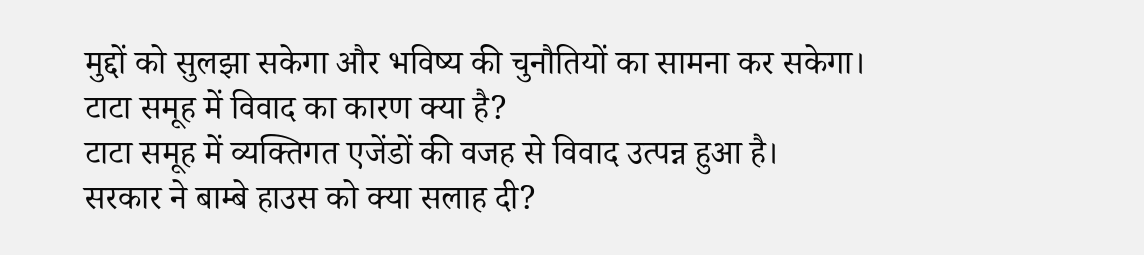मुद्दों को सुलझा सकेगा और भविष्य की चुनौतियों का सामना कर सकेगा।
टाटा समूह में विवाद का कारण क्या है?
टाटा समूह में व्यक्तिगत एजेंडों की वजह से विवाद उत्पन्न हुआ है।
सरकार ने बाम्बे हाउस को क्या सलाह दी?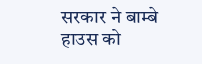सरकार ने बाम्बे हाउस को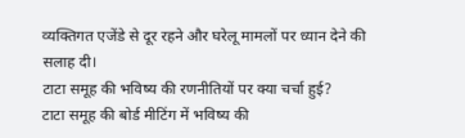व्यक्तिगत एजेंडे से दूर रहने और घरेलू मामलों पर ध्यान देने की सलाह दी।
टाटा समूह की भविष्य की रणनीतियों पर क्या चर्चा हुई?
टाटा समूह की बोर्ड मीटिंग में भविष्य की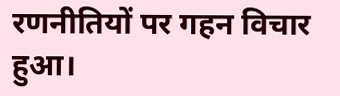रणनीतियों पर गहन विचार हुआ।